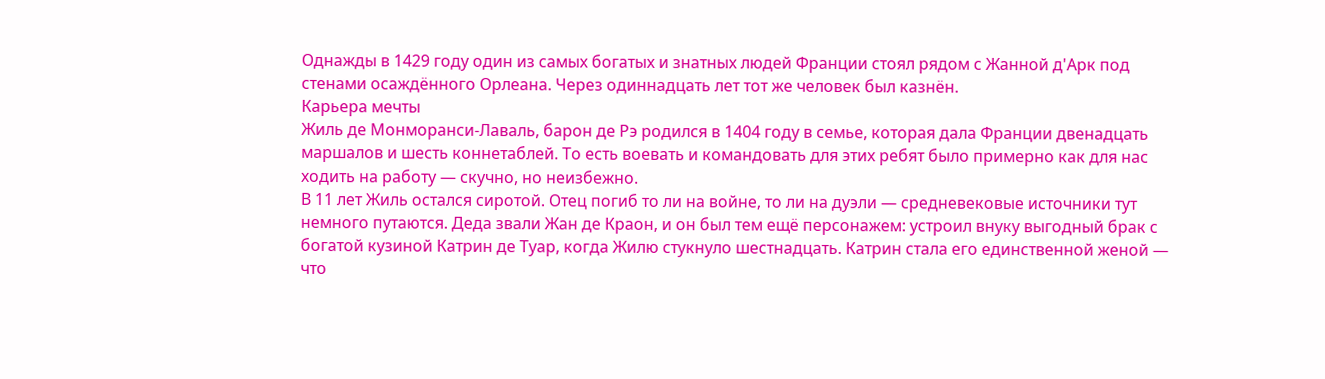Однажды в 1429 году один из самых богатых и знатных людей Франции стоял рядом с Жанной д'Арк под стенами осаждённого Орлеана. Через одиннадцать лет тот же человек был казнён.
Карьера мечты
Жиль де Монморанси-Лаваль, барон де Рэ родился в 1404 году в семье, которая дала Франции двенадцать маршалов и шесть коннетаблей. То есть воевать и командовать для этих ребят было примерно как для нас ходить на работу — скучно, но неизбежно.
В 11 лет Жиль остался сиротой. Отец погиб то ли на войне, то ли на дуэли — средневековые источники тут немного путаются. Деда звали Жан де Краон, и он был тем ещё персонажем: устроил внуку выгодный брак с богатой кузиной Катрин де Туар, когда Жилю стукнуло шестнадцать. Катрин стала его единственной женой — что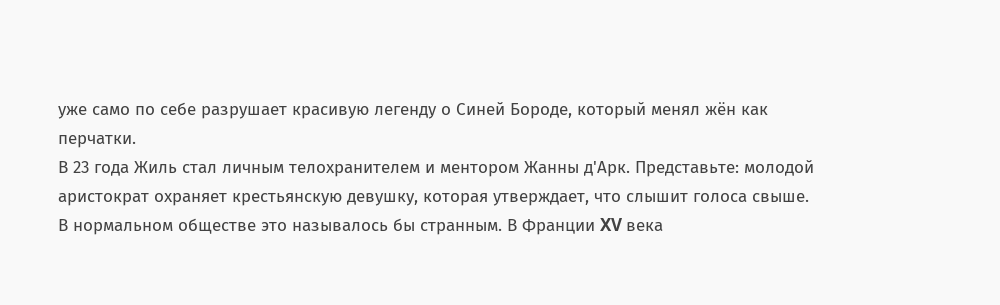уже само по себе разрушает красивую легенду о Синей Бороде, который менял жён как перчатки.
В 23 года Жиль стал личным телохранителем и ментором Жанны д'Арк. Представьте: молодой аристократ охраняет крестьянскую девушку, которая утверждает, что слышит голоса свыше. В нормальном обществе это называлось бы странным. В Франции XV века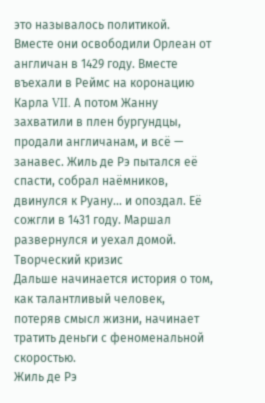это называлось политикой.
Вместе они освободили Орлеан от англичан в 1429 году. Вместе въехали в Реймс на коронацию Карла VII. А потом Жанну захватили в плен бургундцы, продали англичанам, и всё — занавес. Жиль де Рэ пытался её спасти, собрал наёмников, двинулся к Руану... и опоздал. Её сожгли в 1431 году. Маршал развернулся и уехал домой.
Творческий кризис
Дальше начинается история о том, как талантливый человек, потеряв смысл жизни, начинает тратить деньги с феноменальной скоростью.
Жиль де Рэ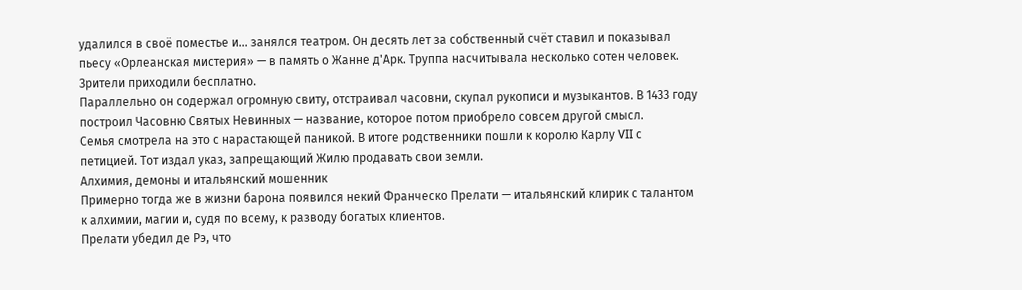удалился в своё поместье и... занялся театром. Он десять лет за собственный счёт ставил и показывал пьесу «Орлеанская мистерия» — в память о Жанне д'Арк. Труппа насчитывала несколько сотен человек. Зрители приходили бесплатно.
Параллельно он содержал огромную свиту, отстраивал часовни, скупал рукописи и музыкантов. В 1433 году построил Часовню Святых Невинных — название, которое потом приобрело совсем другой смысл.
Семья смотрела на это с нарастающей паникой. В итоге родственники пошли к королю Карлу VII с петицией. Тот издал указ, запрещающий Жилю продавать свои земли.
Алхимия, демоны и итальянский мошенник
Примерно тогда же в жизни барона появился некий Франческо Прелати — итальянский клирик с талантом к алхимии, магии и, судя по всему, к разводу богатых клиентов.
Прелати убедил де Рэ, что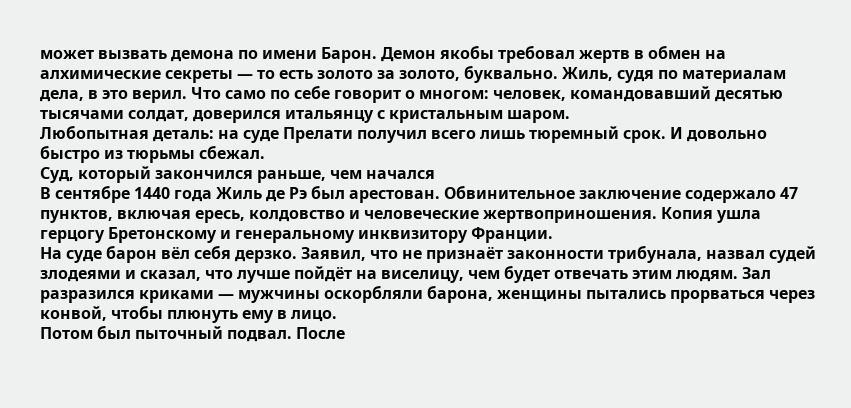может вызвать демона по имени Барон. Демон якобы требовал жертв в обмен на алхимические секреты — то есть золото за золото, буквально. Жиль, судя по материалам дела, в это верил. Что само по себе говорит о многом: человек, командовавший десятью тысячами солдат, доверился итальянцу с кристальным шаром.
Любопытная деталь: на суде Прелати получил всего лишь тюремный срок. И довольно быстро из тюрьмы сбежал.
Суд, который закончился раньше, чем начался
В сентябре 1440 года Жиль де Рэ был арестован. Обвинительное заключение содержало 47 пунктов, включая ересь, колдовство и человеческие жертвоприношения. Копия ушла герцогу Бретонскому и генеральному инквизитору Франции.
На суде барон вёл себя дерзко. Заявил, что не признаёт законности трибунала, назвал судей злодеями и сказал, что лучше пойдёт на виселицу, чем будет отвечать этим людям. Зал разразился криками — мужчины оскорбляли барона, женщины пытались прорваться через конвой, чтобы плюнуть ему в лицо.
Потом был пыточный подвал. После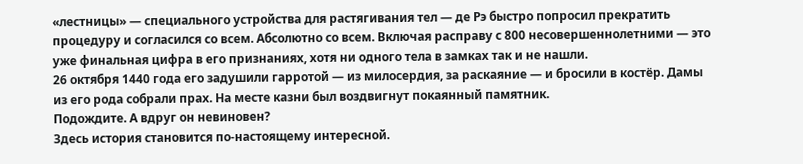«лестницы» — специального устройства для растягивания тел — де Рэ быстро попросил прекратить процедуру и согласился со всем. Абсолютно со всем. Включая расправу с 800 несовершеннолетними — это уже финальная цифра в его признаниях, хотя ни одного тела в замках так и не нашли.
26 октября 1440 года его задушили гарротой — из милосердия, за раскаяние — и бросили в костёр. Дамы из его рода собрали прах. На месте казни был воздвигнут покаянный памятник.
Подождите. А вдруг он невиновен?
Здесь история становится по-настоящему интересной.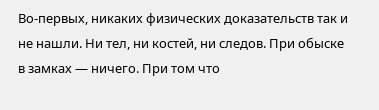Во-первых, никаких физических доказательств так и не нашли. Ни тел, ни костей, ни следов. При обыске в замках — ничего. При том что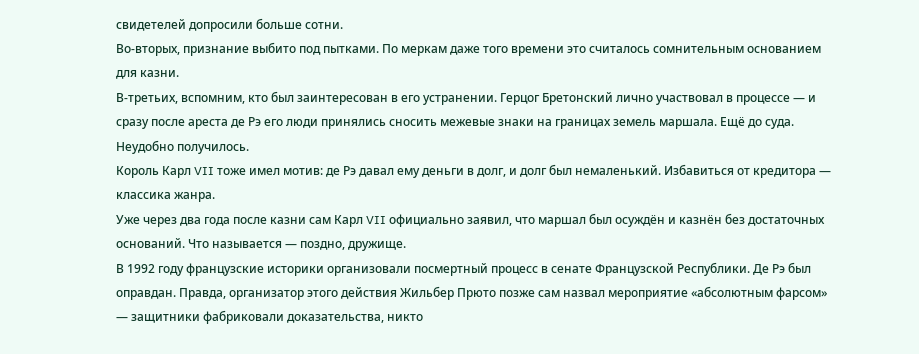свидетелей допросили больше сотни.
Во-вторых, признание выбито под пытками. По меркам даже того времени это считалось сомнительным основанием для казни.
В-третьих, вспомним, кто был заинтересован в его устранении. Герцог Бретонский лично участвовал в процессе — и сразу после ареста де Рэ его люди принялись сносить межевые знаки на границах земель маршала. Ещё до суда. Неудобно получилось.
Король Карл VII тоже имел мотив: де Рэ давал ему деньги в долг, и долг был немаленький. Избавиться от кредитора — классика жанра.
Уже через два года после казни сам Карл VII официально заявил, что маршал был осуждён и казнён без достаточных оснований. Что называется — поздно, дружище.
В 1992 году французские историки организовали посмертный процесс в сенате Французской Республики. Де Рэ был оправдан. Правда, организатор этого действия Жильбер Прюто позже сам назвал мероприятие «абсолютным фарсом» — защитники фабриковали доказательства, никто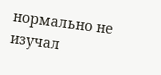нормально не изучал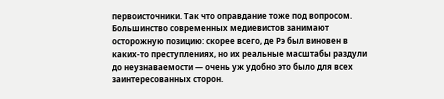первоисточники. Так что оправдание тоже под вопросом.
Большинство современных медиевистов занимают осторожную позицию: скорее всего, де Рэ был виновен в каких-то преступлениях, но их реальные масштабы раздули до неузнаваемости — очень уж удобно это было для всех заинтересованных сторон.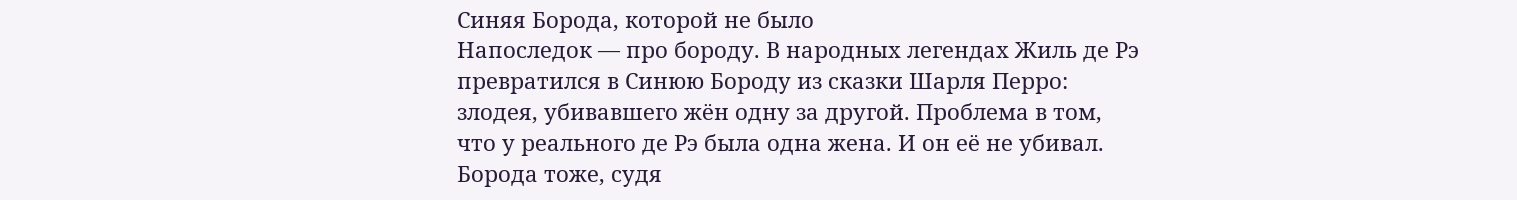Синяя Борода, которой не было
Напоследок — про бороду. В народных легендах Жиль де Рэ превратился в Синюю Бороду из сказки Шарля Перро: злодея, убивавшего жён одну за другой. Проблема в том, что у реального де Рэ была одна жена. И он её не убивал.
Борода тоже, судя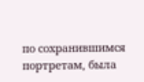по сохранившимся портретам, была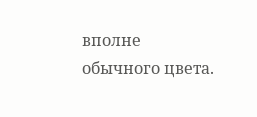вполне обычного цвета.